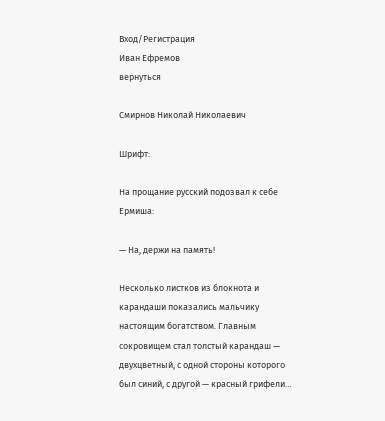Вход/Регистрация
Иван Ефремов
вернуться

Смирнов Николай Николаевич

Шрифт:

На прощание русский подозвал к себе Ермиша:

— На, держи на память!

Несколько листков из блокнота и карандаши показались мальчику настоящим богатством. Главным сокровищем стал толстый карандаш — двухцветный, с одной стороны которого был синий, с другой — красный грифели…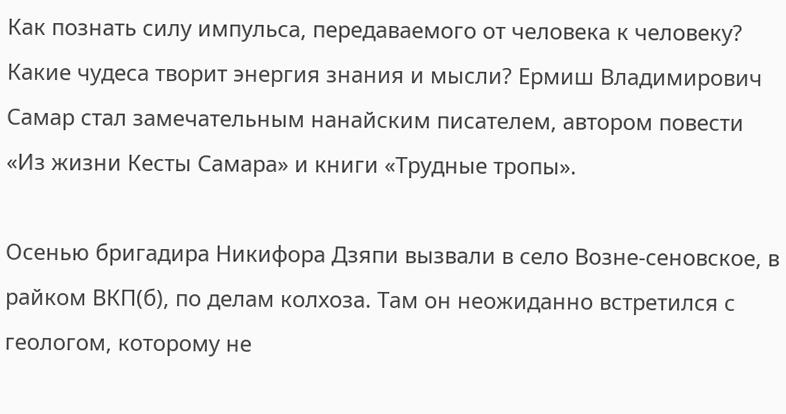Как познать силу импульса, передаваемого от человека к человеку? Какие чудеса творит энергия знания и мысли? Ермиш Владимирович Самар стал замечательным нанайским писателем, автором повести «Из жизни Кесты Самара» и книги «Трудные тропы».

Осенью бригадира Никифора Дзяпи вызвали в село Возне-сеновское, в райком ВКП(б), по делам колхоза. Там он неожиданно встретился с геологом, которому не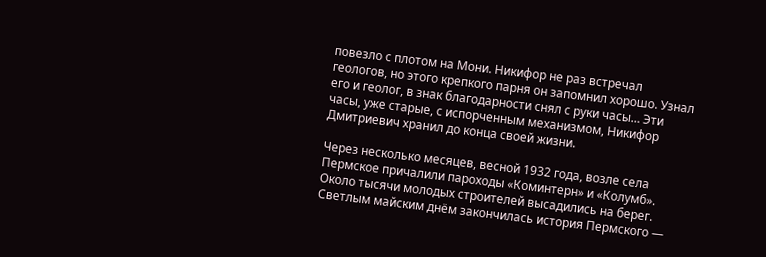повезло с плотом на Мони. Никифор не раз встречал геологов, но этого крепкого парня он запомнил хорошо. Узнал его и геолог, в знак благодарности снял с руки часы… Эти часы, уже старые, с испорченным механизмом, Никифор Дмитриевич хранил до конца своей жизни.

Через несколько месяцев, весной 1932 года, возле села Пермское причалили пароходы «Коминтерн» и «Колумб». Около тысячи молодых строителей высадились на берег. Светлым майским днём закончилась история Пермского —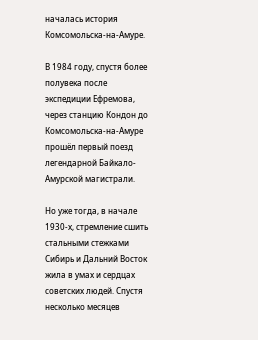началась история Комсомольска-на-Амуре.

В 1984 году, спустя более полувека после экспедиции Ефремова, через станцию Кондон до Комсомольска-на-Амуре прошёл первый поезд легендарной Байкало-Амурской магистрали.

Но уже тогда, в начале 1930-х, стремление сшить стальными стежками Сибирь и Дальний Восток жила в умах и сердцах советских людей. Спустя несколько месяцев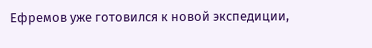Ефремов уже готовился к новой экспедиции,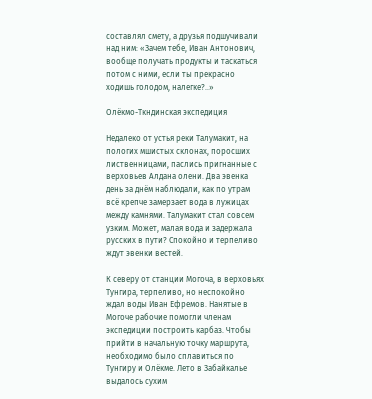составлял смету, а друзья подшучивали над ним: «Зачем тебе, Иван Антонович, вообще получать продукты и таскаться потом с ними, если ты прекрасно ходишь голодом, налегке?..»

Олёкмо-Ткндинская экспедиция

Недалеко от устья реки Талумакит, на пологих мшистых склонах, поросших лиственницами, паслись пригнанные с верховьев Алдана олени. Два эвенка день за днём наблюдали, как по утрам всё крепче замерзает вода в лужицах между камнями. Талумакит стал совсем узким. Может, малая вода и задержала русских в пути? Спокойно и терпеливо ждут эвенки вестей.

К северу от станции Могоча, в верховьях Тунгира, терпеливо, но неспокойно ждал воды Иван Ефремов. Нанятые в Могоче рабочие помогли членам экспедиции построить карбаз. Чтобы прийти в начальную точку маршрута, необходимо было сплавиться по Тунгиру и Олёкме. Лето в Забайкалье выдалось сухим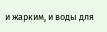и жарким, и воды для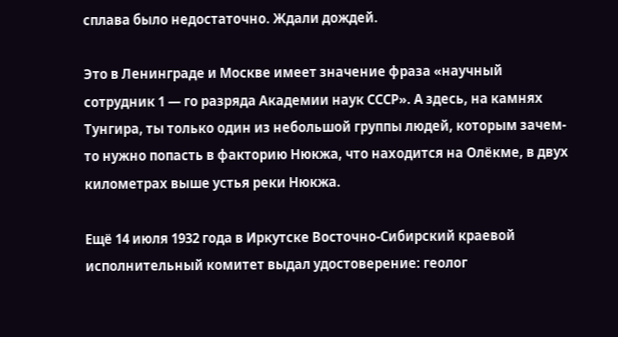сплава было недостаточно. Ждали дождей.

Это в Ленинграде и Москве имеет значение фраза «научный сотрудник 1 — го разряда Академии наук СССР». А здесь, на камнях Тунгира, ты только один из небольшой группы людей, которым зачем-то нужно попасть в факторию Нюкжа, что находится на Олёкме, в двух километрах выше устья реки Нюкжа.

Ещё 14 июля 1932 года в Иркутске Восточно-Сибирский краевой исполнительный комитет выдал удостоверение: геолог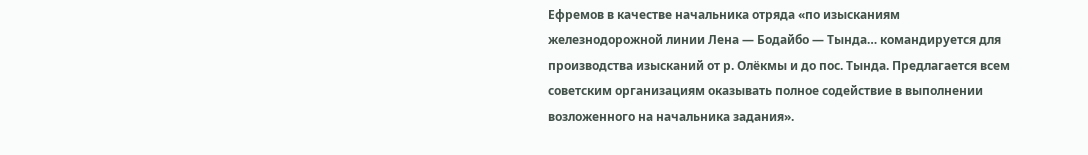Ефремов в качестве начальника отряда «по изысканиям железнодорожной линии Лена — Бодайбо — Тында… командируется для производства изысканий от р. Олёкмы и до пос. Тында. Предлагается всем советским организациям оказывать полное содействие в выполнении возложенного на начальника задания».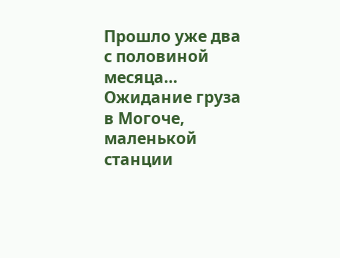Прошло уже два с половиной месяца… Ожидание груза в Могоче, маленькой станции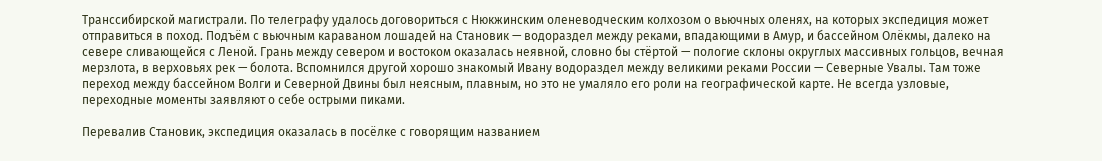Транссибирской магистрали. По телеграфу удалось договориться с Нюкжинским оленеводческим колхозом о вьючных оленях, на которых экспедиция может отправиться в поход. Подъём с вьючным караваном лошадей на Становик — водораздел между реками, впадающими в Амур, и бассейном Олёкмы, далеко на севере сливающейся с Леной. Грань между севером и востоком оказалась неявной, словно бы стёртой — пологие склоны округлых массивных гольцов, вечная мерзлота, в верховьях рек — болота. Вспомнился другой хорошо знакомый Ивану водораздел между великими реками России — Северные Увалы. Там тоже переход между бассейном Волги и Северной Двины был неясным, плавным, но это не умаляло его роли на географической карте. Не всегда узловые, переходные моменты заявляют о себе острыми пиками.

Перевалив Становик, экспедиция оказалась в посёлке с говорящим названием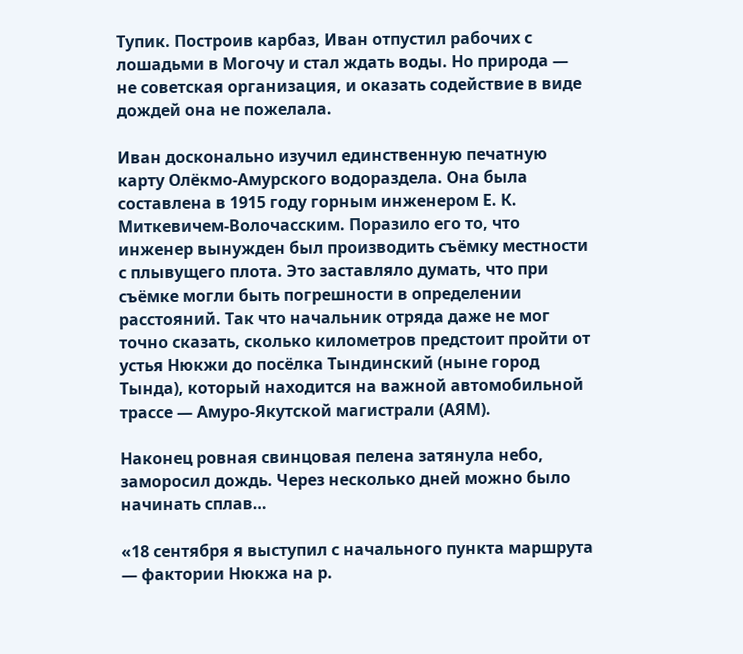Тупик. Построив карбаз, Иван отпустил рабочих с лошадьми в Могочу и стал ждать воды. Но природа — не советская организация, и оказать содействие в виде дождей она не пожелала.

Иван досконально изучил единственную печатную карту Олёкмо-Амурского водораздела. Она была составлена в 1915 году горным инженером Е. К. Миткевичем-Волочасским. Поразило его то, что инженер вынужден был производить съёмку местности с плывущего плота. Это заставляло думать, что при съёмке могли быть погрешности в определении расстояний. Так что начальник отряда даже не мог точно сказать, сколько километров предстоит пройти от устья Нюкжи до посёлка Тындинский (ныне город Тында), который находится на важной автомобильной трассе — Амуро-Якутской магистрали (АЯМ).

Наконец ровная свинцовая пелена затянула небо, заморосил дождь. Через несколько дней можно было начинать сплав…

«18 сентября я выступил с начального пункта маршрута — фактории Нюкжа на р.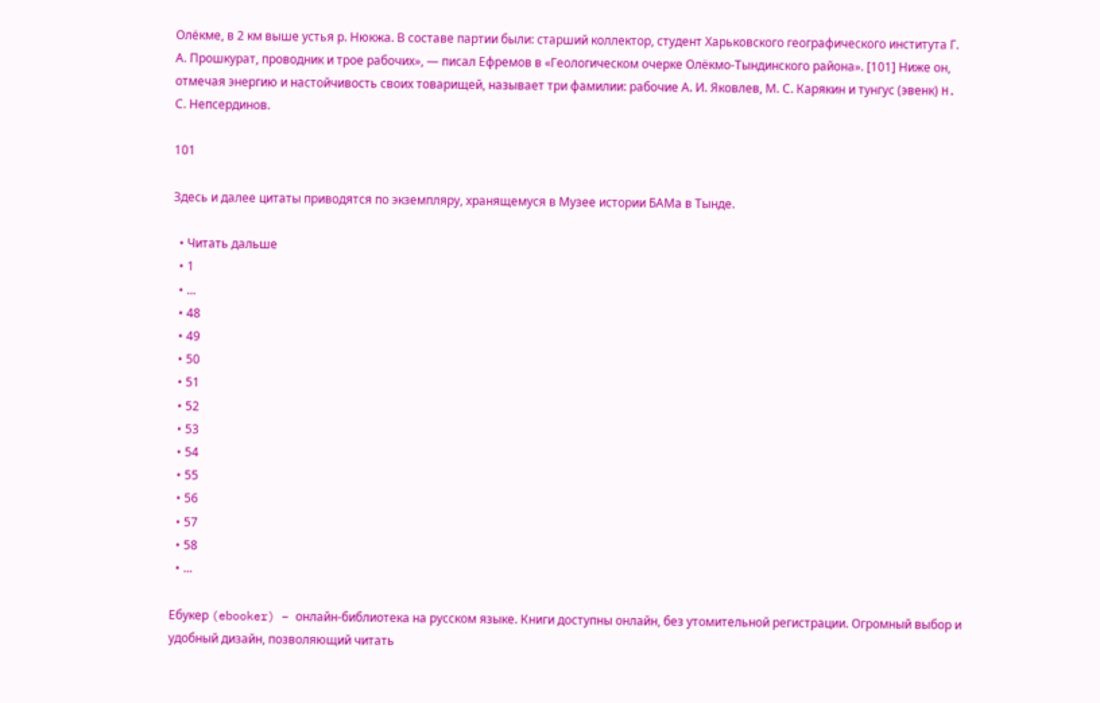Олёкме, в 2 км выше устья р. Нюкжа. В составе партии были: старший коллектор, студент Харьковского географического института Г. А. Прошкурат, проводник и трое рабочих», — писал Ефремов в «Геологическом очерке Олёкмо-Тындинского района». [101] Ниже он, отмечая энергию и настойчивость своих товарищей, называет три фамилии: рабочие А. И. Яковлев, М. С. Карякин и тунгус (эвенк) H. С. Непсердинов.

101

Здесь и далее цитаты приводятся по экземпляру, хранящемуся в Музее истории БАМа в Тынде.

  • Читать дальше
  • 1
  • ...
  • 48
  • 49
  • 50
  • 51
  • 52
  • 53
  • 54
  • 55
  • 56
  • 57
  • 58
  • ...

Ебукер (ebooker) – онлайн-библиотека на русском языке. Книги доступны онлайн, без утомительной регистрации. Огромный выбор и удобный дизайн, позволяющий читать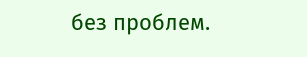без проблем.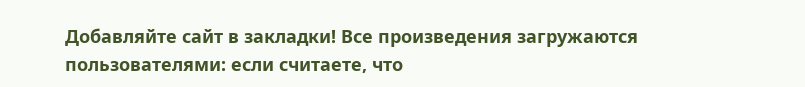Добавляйте сайт в закладки! Все произведения загружаются пользователями: если считаете, что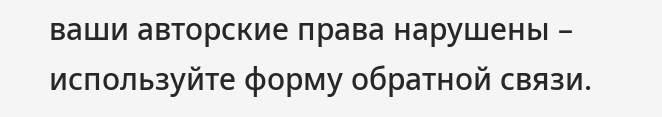ваши авторские права нарушены – используйте форму обратной связи.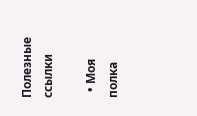Полезные ссылки

  • Моя полка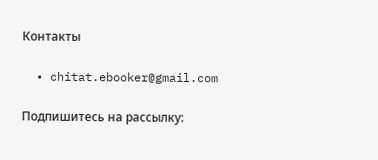Контакты

  • chitat.ebooker@gmail.com

Подпишитесь на рассылку: